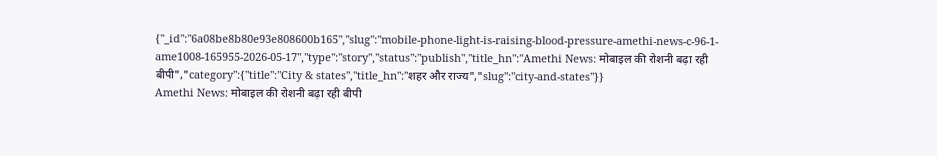{"_id":"6a08be8b80e93e808600b165","slug":"mobile-phone-light-is-raising-blood-pressure-amethi-news-c-96-1-ame1008-165955-2026-05-17","type":"story","status":"publish","title_hn":"Amethi News: मोबाइल की रोशनी बढ़ा रही बीपी","category":{"title":"City & states","title_hn":"शहर और राज्य","slug":"city-and-states"}}
Amethi News: मोबाइल की रोशनी बढ़ा रही बीपी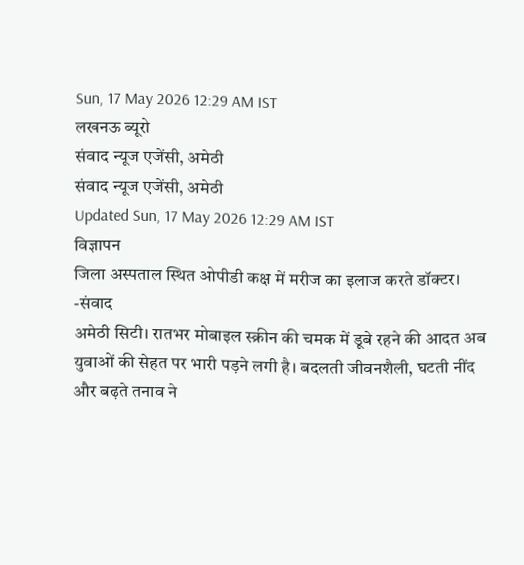Sun, 17 May 2026 12:29 AM IST
लखनऊ ब्यूरो
संवाद न्यूज एजेंसी, अमेठी
संवाद न्यूज एजेंसी, अमेठी
Updated Sun, 17 May 2026 12:29 AM IST
विज्ञापन
जिला अस्पताल स्थित ओपीडी कक्ष में मरीज का इलाज करते डॉक्टर। -संवाद
अमेठी सिटी। रातभर मोबाइल स्क्रीन की चमक में डूबे रहने की आदत अब युवाओं की सेहत पर भारी पड़ने लगी है। बदलती जीवनशैली, घटती नींद और बढ़ते तनाव ने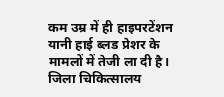कम उम्र में ही हाइपरटेंशन यानी हाई ब्लड प्रेशर के मामलों में तेजी ला दी है। जिला चिकित्सालय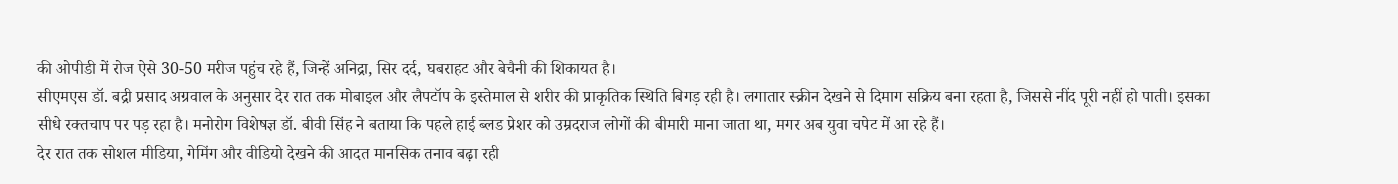की ओपीडी में रोज ऐसे 30-50 मरीज पहुंच रहे हैं, जिन्हें अनिद्रा, सिर दर्द, घबराहट और बेचैनी की शिकायत है।
सीएमएस डॉ. बद्री प्रसाद अग्रवाल के अनुसार देर रात तक मोबाइल और लैपटॉप के इस्तेमाल से शरीर की प्राकृतिक स्थिति बिगड़ रही है। लगातार स्क्रीन देखने से दिमाग सक्रिय बना रहता है, जिससे नींद पूरी नहीं हो पाती। इसका सीधे रक्तचाप पर पड़ रहा है। मनोरोग विशेषज्ञ डॉ. बीवी सिंह ने बताया कि पहले हाई ब्लड प्रेशर को उम्रदराज लोगों की बीमारी माना जाता था, मगर अब युवा चपेट में आ रहे हैं।
देर रात तक सोशल मीडिया, गेमिंग और वीडियो देखने की आदत मानसिक तनाव बढ़ा रही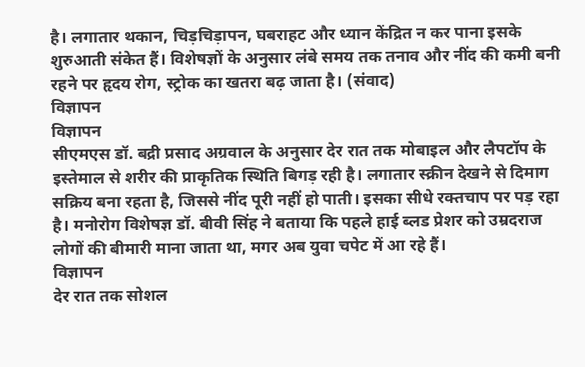है। लगातार थकान, चिड़चिड़ापन, घबराहट और ध्यान केंद्रित न कर पाना इसके शुरुआती संकेत हैं। विशेषज्ञों के अनुसार लंबे समय तक तनाव और नींद की कमी बनी रहने पर हृदय रोग, स्ट्रोक का खतरा बढ़ जाता है। (संवाद)
विज्ञापन
विज्ञापन
सीएमएस डॉ. बद्री प्रसाद अग्रवाल के अनुसार देर रात तक मोबाइल और लैपटॉप के इस्तेमाल से शरीर की प्राकृतिक स्थिति बिगड़ रही है। लगातार स्क्रीन देखने से दिमाग सक्रिय बना रहता है, जिससे नींद पूरी नहीं हो पाती। इसका सीधे रक्तचाप पर पड़ रहा है। मनोरोग विशेषज्ञ डॉ. बीवी सिंह ने बताया कि पहले हाई ब्लड प्रेशर को उम्रदराज लोगों की बीमारी माना जाता था, मगर अब युवा चपेट में आ रहे हैं।
विज्ञापन
देर रात तक सोशल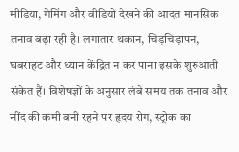मीडिया, गेमिंग और वीडियो देखने की आदत मानसिक तनाव बढ़ा रही है। लगातार थकान, चिड़चिड़ापन, घबराहट और ध्यान केंद्रित न कर पाना इसके शुरुआती संकेत हैं। विशेषज्ञों के अनुसार लंबे समय तक तनाव और नींद की कमी बनी रहने पर हृदय रोग, स्ट्रोक का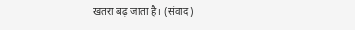खतरा बढ़ जाता है। (संवाद)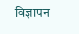विज्ञापन